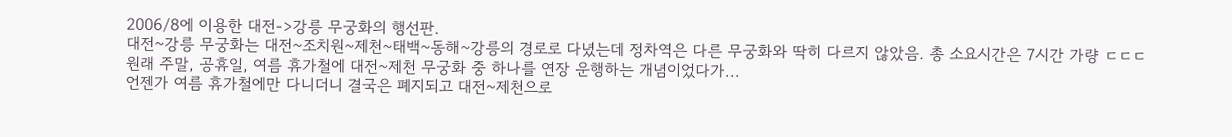2006/8에 이용한 대전->강릉 무궁화의 행선판.
대전~강릉 무궁화는 대전~조치원~제천~태백~동해~강릉의 경로로 다녔는데 정차역은 다른 무궁화와 딱히 다르지 않았음. 총 소요시간은 7시간 가량 ㄷㄷㄷ
원래 주말, 공휴일, 여름 휴가철에 대전~제천 무궁화 중 하나를 연장 운행하는 개념이었다가...
언젠가 여름 휴가철에만 다니더니 결국은 폐지되고 대전~제천으로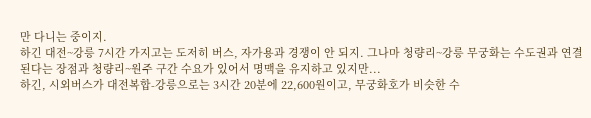만 다니는 중이지.
하긴 대전~강릉 7시간 가지고는 도저히 버스, 자가용과 경쟁이 안 되지. 그나마 청량리~강릉 무궁화는 수도권과 연결된다는 장점과 청량리~원주 구간 수요가 있어서 명맥을 유지하고 있지만...
하긴, 시외버스가 대전복합-강릉으로는 3시간 20분에 22,600원이고, 무궁화호가 비슷한 수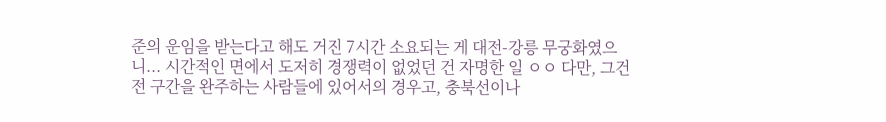준의 운임을 받는다고 해도 거진 7시간 소요되는 게 대전-강릉 무궁화였으니... 시간적인 면에서 도저히 경쟁력이 없었던 건 자명한 일 ㅇㅇ 다만, 그건 전 구간을 완주하는 사람들에 있어서의 경우고, 충북선이나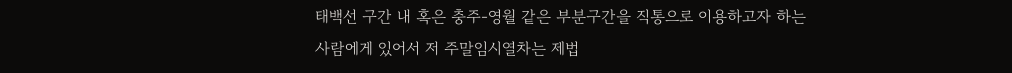태백선 구간 내 혹은 충주-영월 같은 부분구간을 직통으로 이용하고자 하는 사람에게 있어서 저 주말임시열차는 제법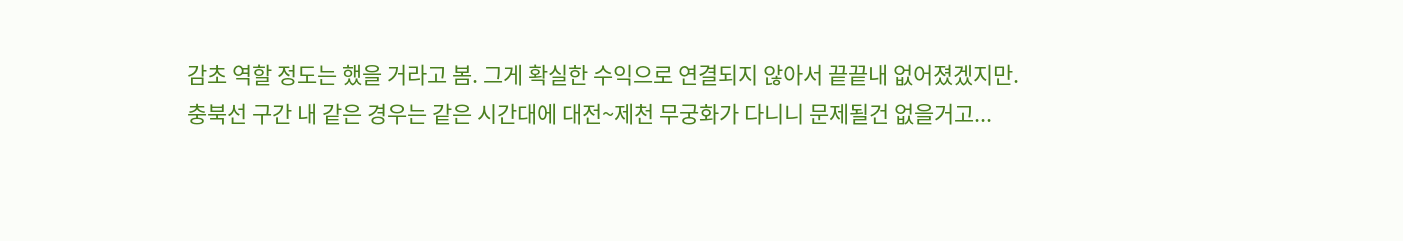감초 역할 정도는 했을 거라고 봄. 그게 확실한 수익으로 연결되지 않아서 끝끝내 없어졌겠지만.
충북선 구간 내 같은 경우는 같은 시간대에 대전~제천 무궁화가 다니니 문제될건 없을거고...